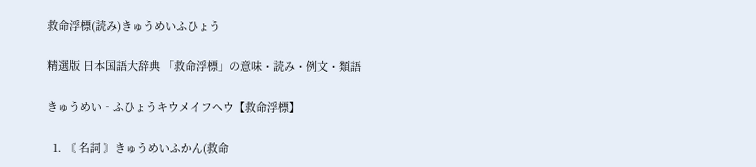救命浮標(読み)きゅうめいふひょう

精選版 日本国語大辞典 「救命浮標」の意味・読み・例文・類語

きゅうめい‐ふひょうキウメイフヘウ【救命浮標】

  1. 〘 名詞 〙きゅうめいふかん(救命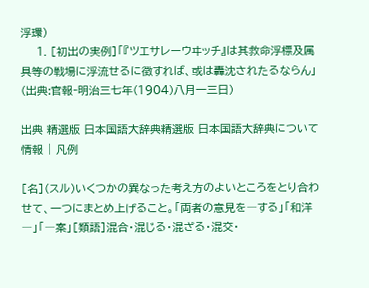浮環)
    1. [初出の実例]「『ツエサレーウヰッチ』は其救命浮標及属具等の戦場に浮流せるに徴すれば、或は轟沈されたるならん」(出典:官報‐明治三七年(1904)八月一三日)

出典 精選版 日本国語大辞典精選版 日本国語大辞典について 情報 | 凡例

[名](スル)いくつかの異なった考え方のよいところをとり合わせて、一つにまとめ上げること。「両者の意見を―する」「和洋―」「―案」[類語]混合・混じる・混ざる・混交・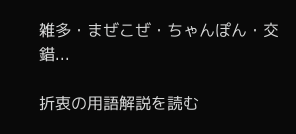雑多・まぜこぜ・ちゃんぽん・交錯...

折衷の用語解説を読む